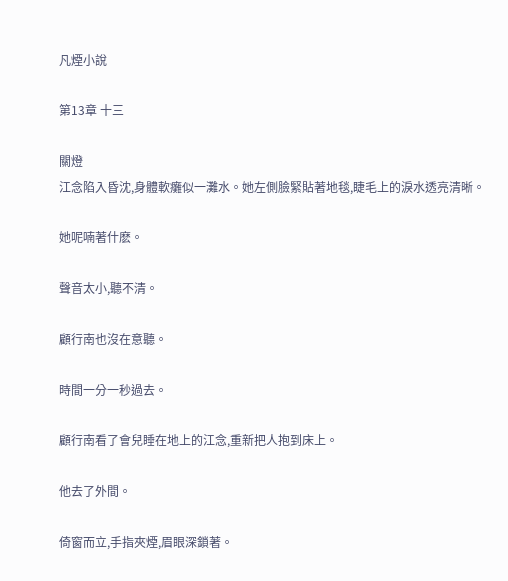凡煙小說

第13章 十三

關燈
江念陷入昏沈,身體軟癱似一灘水。她左側臉緊貼著地毯,睫毛上的淚水透亮清晰。

她呢喃著什麽。

聲音太小,聽不清。

顧行南也沒在意聽。

時間一分一秒過去。

顧行南看了會兒睡在地上的江念,重新把人抱到床上。

他去了外間。

倚窗而立,手指夾煙,眉眼深鎖著。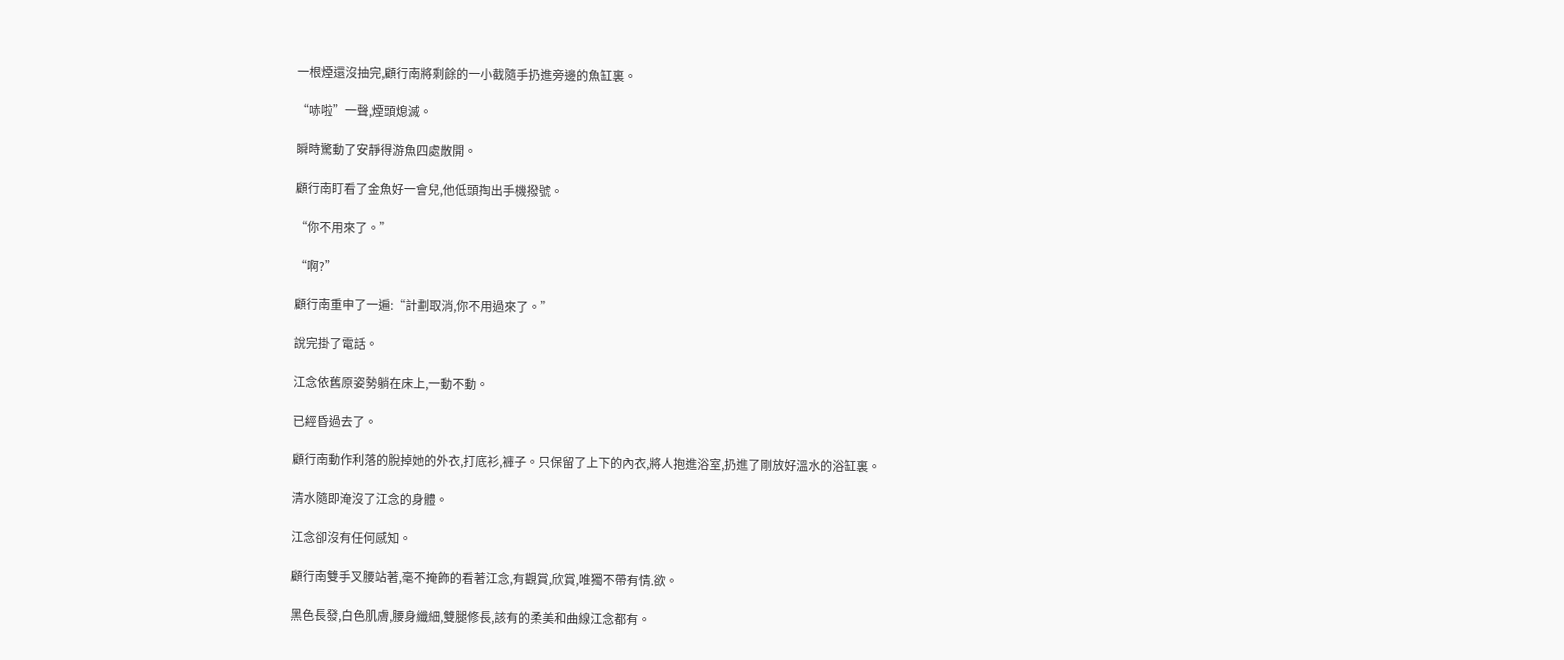一根煙還沒抽完,顧行南將剩餘的一小截隨手扔進旁邊的魚缸裏。

“哧啦”一聲,煙頭熄滅。

瞬時驚動了安靜得游魚四處散開。

顧行南盯看了金魚好一會兒,他低頭掏出手機撥號。

“你不用來了。”

“啊?”

顧行南重申了一遍:“計劃取消,你不用過來了。”

說完掛了電話。

江念依舊原姿勢躺在床上,一動不動。

已經昏過去了。

顧行南動作利落的脫掉她的外衣,打底衫,褲子。只保留了上下的內衣,將人抱進浴室,扔進了剛放好溫水的浴缸裏。

清水隨即淹沒了江念的身體。

江念卻沒有任何感知。

顧行南雙手叉腰站著,毫不掩飾的看著江念,有觀賞,欣賞,唯獨不帶有情.欲。

黑色長發,白色肌膚,腰身纖細,雙腿修長,該有的柔美和曲線江念都有。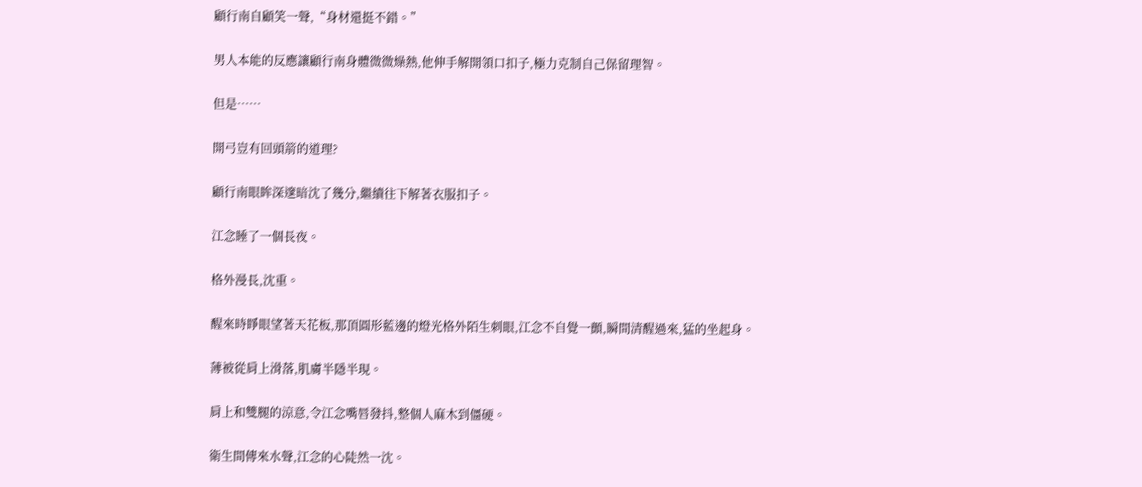顧行南自顧笑一聲,“身材還挺不錯。”

男人本能的反應讓顧行南身體微微燥熱,他伸手解開領口扣子,極力克制自己保留理智。

但是……

開弓豈有回頭箭的道理?

顧行南眼眸深邃暗沈了幾分,繼續往下解著衣服扣子。

江念睡了一個長夜。

格外漫長,沈重。

醒來時睜眼望著天花板,那頂圓形藍邊的燈光格外陌生刺眼,江念不自覺一顫,瞬間清醒過來,猛的坐起身。

薄被從肩上滑落,肌膚半隱半現。

肩上和雙腿的涼意,令江念嘴唇發抖,整個人麻木到僵硬。

衛生間傳來水聲,江念的心陡然一沈。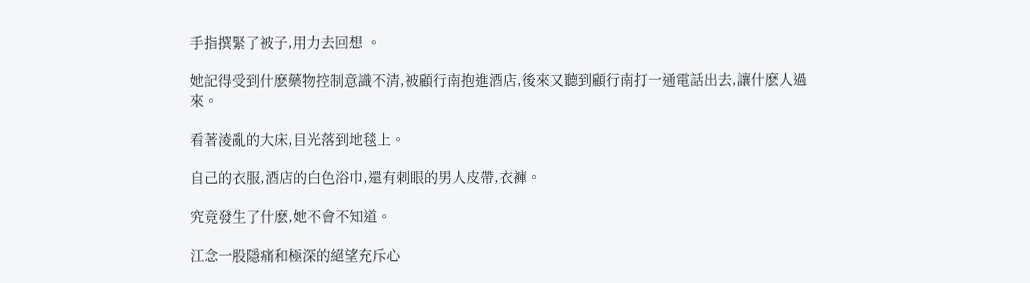手指撰緊了被子,用力去回想 。

她記得受到什麽藥物控制意識不清,被顧行南抱進酒店,後來又聽到顧行南打一通電話出去,讓什麽人過來。

看著淩亂的大床,目光落到地毯上。

自己的衣服,酒店的白色浴巾,還有刺眼的男人皮帶,衣褲。

究竟發生了什麽,她不會不知道。

江念一股隱痛和極深的絕望充斥心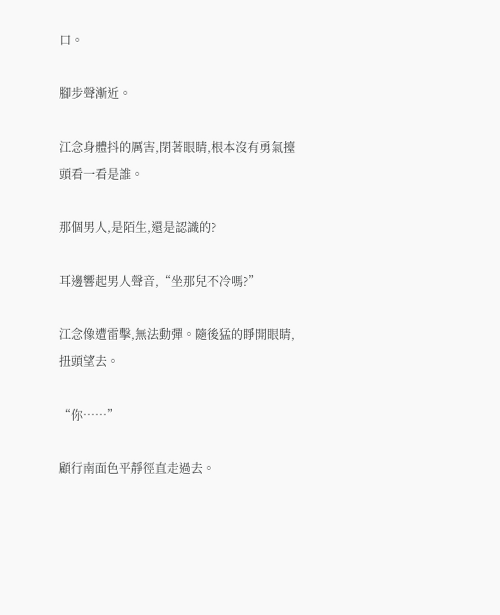口。

腳步聲漸近。

江念身體抖的厲害,閉著眼睛,根本沒有勇氣擡頭看一看是誰。

那個男人,是陌生,還是認識的?

耳邊響起男人聲音,“坐那兒不冷嗎?”

江念像遭雷擊,無法動彈。隨後猛的睜開眼睛,扭頭望去。

“你……”

顧行南面色平靜徑直走過去。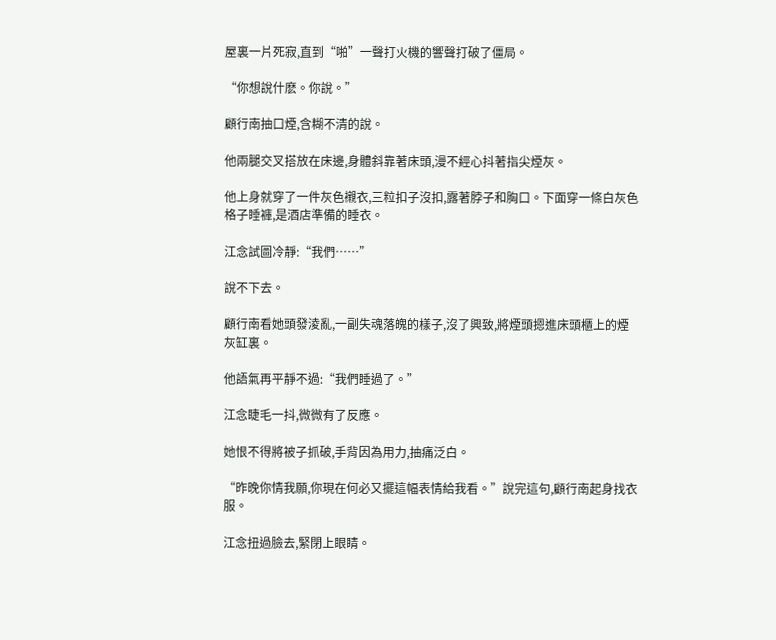屋裏一片死寂,直到“啪”一聲打火機的響聲打破了僵局。

“你想說什麽。你說。”

顧行南抽口煙,含糊不清的說。

他兩腿交叉搭放在床邊,身體斜靠著床頭,漫不經心抖著指尖煙灰。

他上身就穿了一件灰色襯衣,三粒扣子沒扣,露著脖子和胸口。下面穿一條白灰色格子睡褲,是酒店準備的睡衣。

江念試圖冷靜:“我們……”

說不下去。

顧行南看她頭發淩亂,一副失魂落魄的樣子,沒了興致,將煙頭摁進床頭櫃上的煙灰缸裏。

他語氣再平靜不過:“我們睡過了。”

江念睫毛一抖,微微有了反應。

她恨不得將被子抓破,手背因為用力,抽痛泛白。

“昨晚你情我願,你現在何必又擺這幅表情給我看。”說完這句,顧行南起身找衣服。

江念扭過臉去,緊閉上眼睛。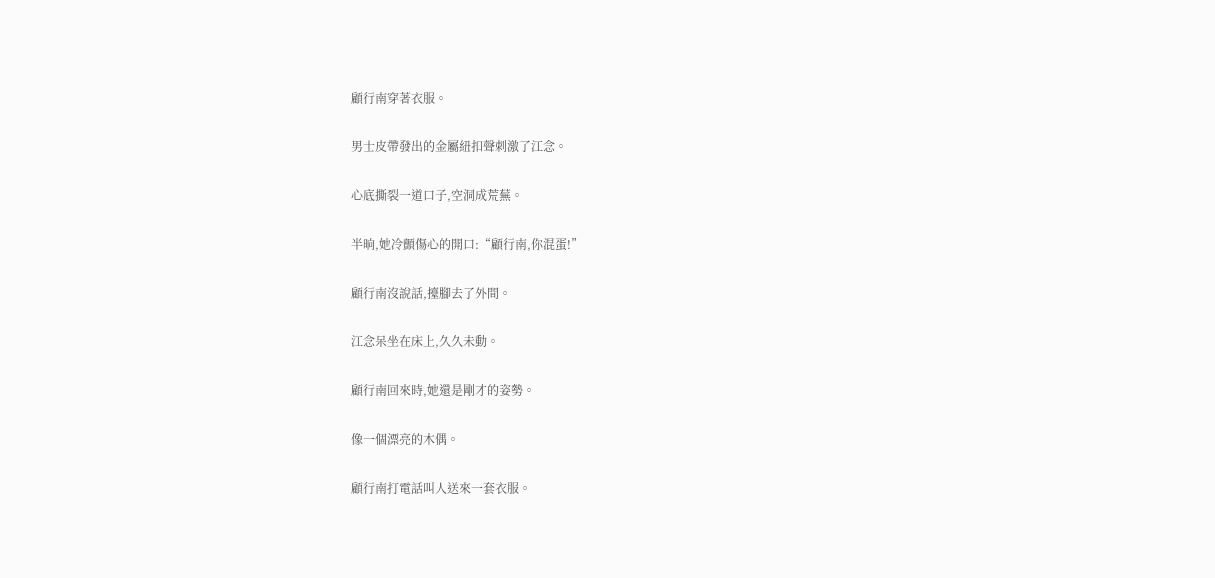顧行南穿著衣服。

男士皮帶發出的金屬紐扣聲刺激了江念。

心底撕裂一道口子,空洞成荒蕪。

半晌,她冷顫傷心的開口:“顧行南,你混蛋!”

顧行南沒說話,擡腳去了外間。

江念呆坐在床上,久久未動。

顧行南回來時,她還是剛才的姿勢。

像一個漂亮的木偶。

顧行南打電話叫人送來一套衣服。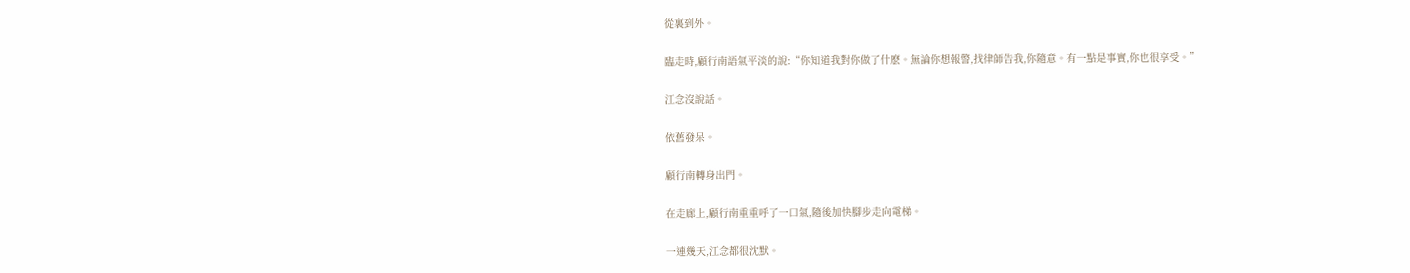從裏到外。

臨走時,顧行南語氣平淡的說:“你知道我對你做了什麽。無論你想報警,找律師告我,你隨意。有一點是事實,你也很享受。”

江念沒說話。

依舊發呆。

顧行南轉身出門。

在走廊上,顧行南重重呼了一口氣,隨後加快腳步走向電梯。

一連幾天,江念都很沈默。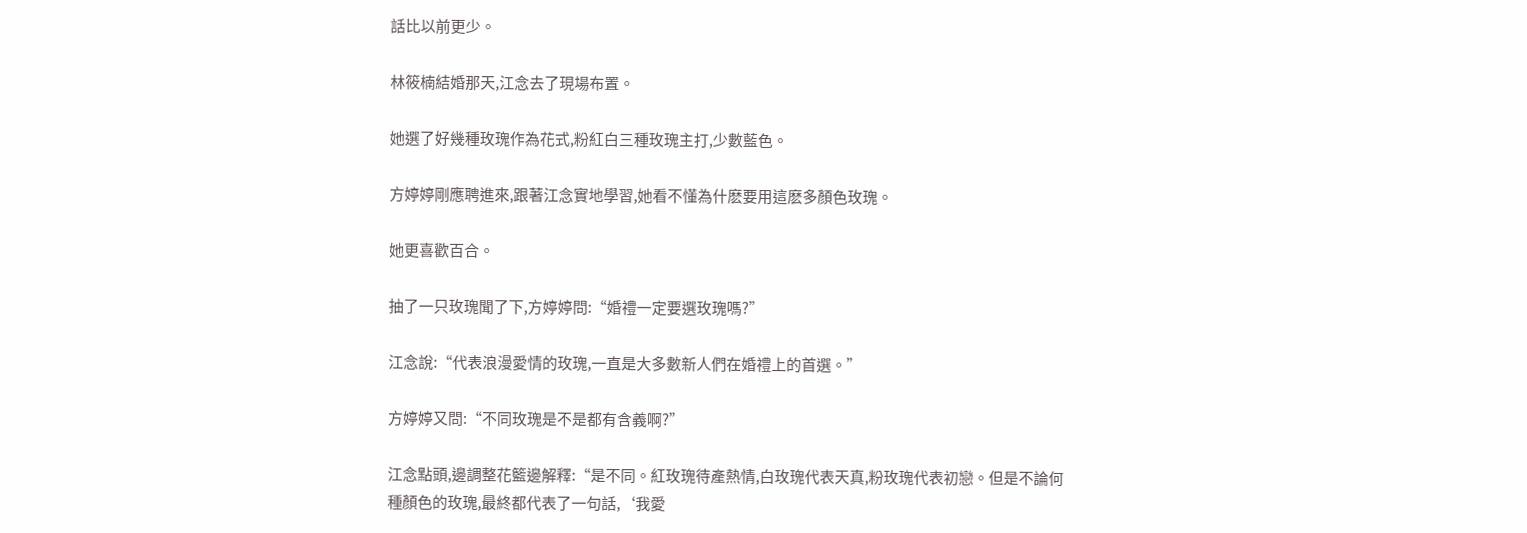話比以前更少。

林筱楠結婚那天,江念去了現場布置。

她選了好幾種玫瑰作為花式,粉紅白三種玫瑰主打,少數藍色。

方婷婷剛應聘進來,跟著江念實地學習,她看不懂為什麽要用這麽多顏色玫瑰。

她更喜歡百合。

抽了一只玫瑰聞了下,方婷婷問:“婚禮一定要選玫瑰嗎?”

江念說:“代表浪漫愛情的玫瑰,一直是大多數新人們在婚禮上的首選。”

方婷婷又問:“不同玫瑰是不是都有含義啊?”

江念點頭,邊調整花籃邊解釋:“是不同。紅玫瑰待產熱情,白玫瑰代表天真,粉玫瑰代表初戀。但是不論何種顏色的玫瑰,最終都代表了一句話,‘我愛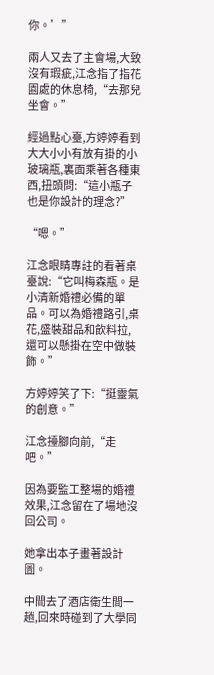你。’”

兩人又去了主會場,大致沒有瑕疵,江念指了指花園處的休息椅,“去那兒坐會。”

經過點心臺,方婷婷看到大大小小有放有掛的小玻璃瓶,裏面乘著各種東西,扭頭問:“這小瓶子也是你設計的理念?”

“嗯。”

江念眼睛專註的看著桌臺說:“它叫梅森瓶。是小清新婚禮必備的單品。可以為婚禮路引,桌花,盛裝甜品和飲料拉,還可以懸掛在空中做裝飾。”

方婷婷笑了下:“挺靈氣的創意。”

江念擡腳向前,“走吧。”

因為要監工整場的婚禮效果,江念留在了場地沒回公司。

她拿出本子畫著設計圖。

中間去了酒店衛生間一趟,回來時碰到了大學同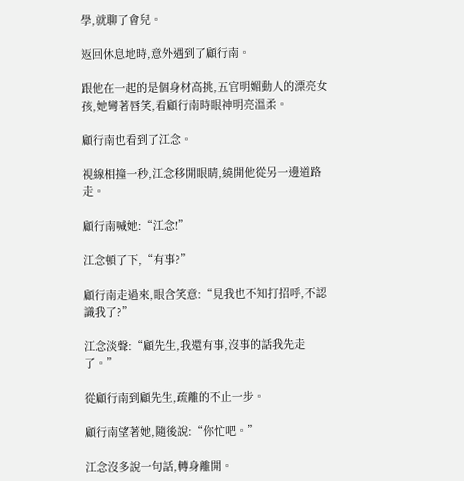學,就聊了會兒。

返回休息地時,意外遇到了顧行南。

跟他在一起的是個身材高挑,五官明媚動人的漂亮女孩,她彎著唇笑,看顧行南時眼神明亮溫柔。

顧行南也看到了江念。

視線相撞一秒,江念移開眼睛,繞開他從另一邊道路走。

顧行南喊她:“江念!”

江念頓了下,“有事?”

顧行南走過來,眼含笑意:“見我也不知打招呼,不認識我了?”

江念淡聲:“顧先生,我還有事,沒事的話我先走了。”

從顧行南到顧先生,疏離的不止一步。

顧行南望著她,隨後說:“你忙吧。”

江念沒多說一句話,轉身離開。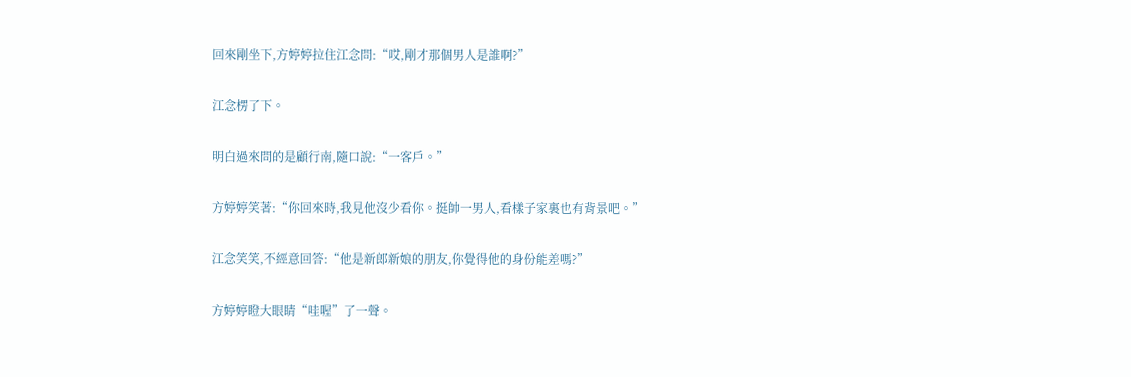回來剛坐下,方婷婷拉住江念問:“哎,剛才那個男人是誰啊?”

江念楞了下。

明白過來問的是顧行南,隨口說:“一客戶。”

方婷婷笑著:“你回來時,我見他沒少看你。挺帥一男人,看樣子家裏也有背景吧。”

江念笑笑,不經意回答:“他是新郎新娘的朋友,你覺得他的身份能差嗎?”

方婷婷瞪大眼睛“哇喔”了一聲。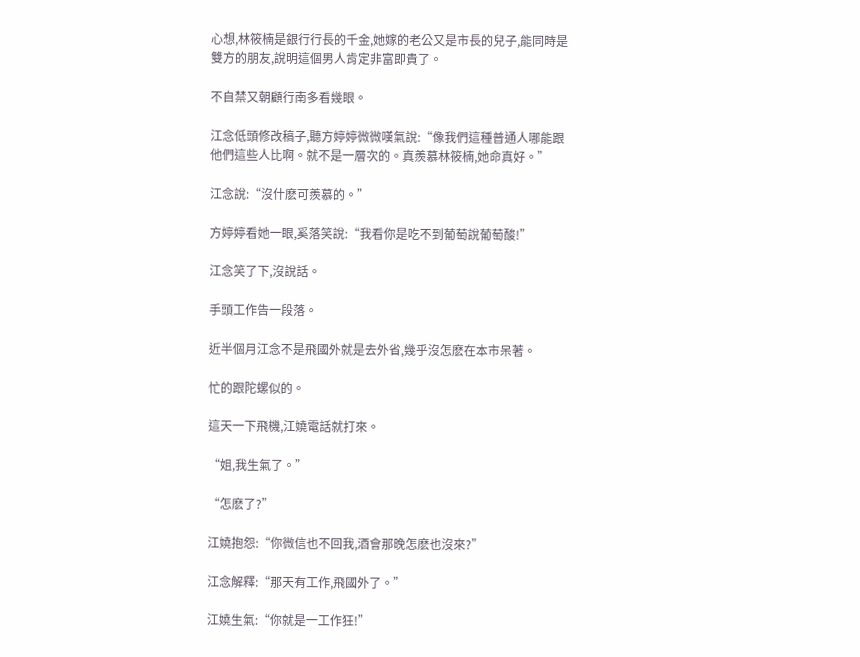心想,林筱楠是銀行行長的千金,她嫁的老公又是市長的兒子,能同時是雙方的朋友,說明這個男人肯定非富即貴了。

不自禁又朝顧行南多看幾眼。

江念低頭修改稿子,聽方婷婷微微嘆氣說:“像我們這種普通人哪能跟他們這些人比啊。就不是一層次的。真羨慕林筱楠,她命真好。”

江念說:“沒什麽可羨慕的。”

方婷婷看她一眼,奚落笑說:“我看你是吃不到葡萄說葡萄酸!”

江念笑了下,沒說話。

手頭工作告一段落。

近半個月江念不是飛國外就是去外省,幾乎沒怎麽在本市呆著。

忙的跟陀螺似的。

這天一下飛機,江嬈電話就打來。

“姐,我生氣了。”

“怎麽了?”

江嬈抱怨:“你微信也不回我,酒會那晚怎麽也沒來?”

江念解釋:“那天有工作,飛國外了。”

江嬈生氣:“你就是一工作狂!”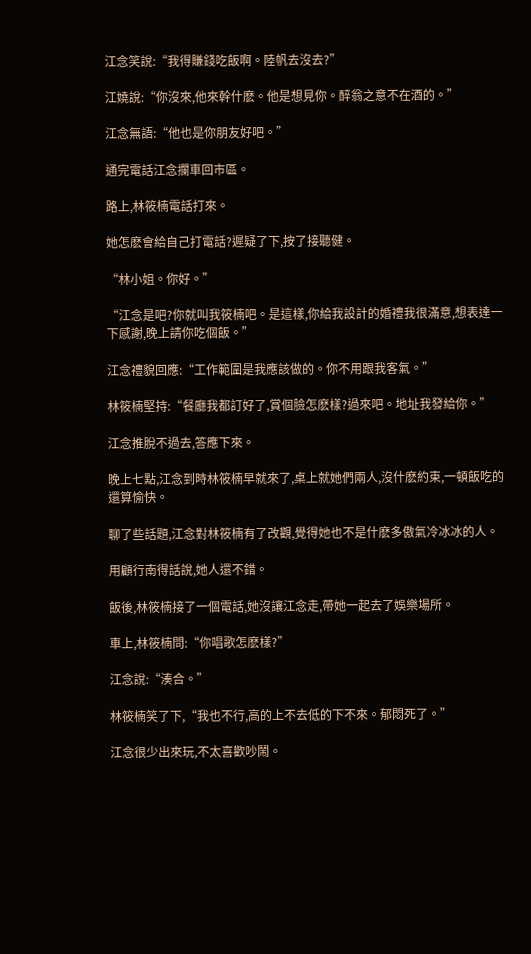江念笑說:“我得賺錢吃飯啊。陸帆去沒去?”

江嬈說:“你沒來,他來幹什麽。他是想見你。醉翁之意不在酒的。”

江念無語:“他也是你朋友好吧。”

通完電話江念攔車回市區。

路上,林筱楠電話打來。

她怎麽會給自己打電話?遲疑了下,按了接聽健。

“林小姐。你好。”

“江念是吧?你就叫我筱楠吧。是這樣,你給我設計的婚禮我很滿意,想表達一下感謝,晚上請你吃個飯。”

江念禮貌回應:“工作範圍是我應該做的。你不用跟我客氣。”

林筱楠堅持:“餐廳我都訂好了,賞個臉怎麽樣?過來吧。地址我發給你。”

江念推脫不過去,答應下來。

晚上七點,江念到時林筱楠早就來了,桌上就她們兩人,沒什麽約束,一頓飯吃的還算愉快。

聊了些話題,江念對林筱楠有了改觀,覺得她也不是什麽多傲氣冷冰冰的人。

用顧行南得話說,她人還不錯。

飯後,林筱楠接了一個電話,她沒讓江念走,帶她一起去了娛樂場所。

車上,林筱楠問:“你唱歌怎麽樣?”

江念說:“湊合。”

林筱楠笑了下,“我也不行,高的上不去低的下不來。郁悶死了。”

江念很少出來玩,不太喜歡吵鬧。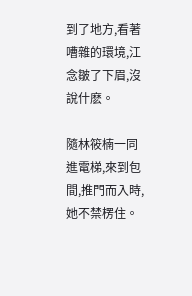到了地方,看著嘈雜的環境,江念皺了下眉,沒說什麽。

隨林筱楠一同進電梯,來到包間,推門而入時,她不禁楞住。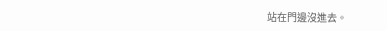站在門邊沒進去。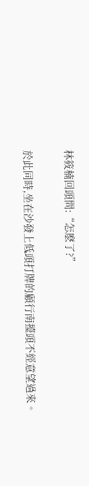林筱楠回頭問:“怎麽了?”

於此同時,坐在沙發上低頭打牌的顧行南擡頭不經意望過來。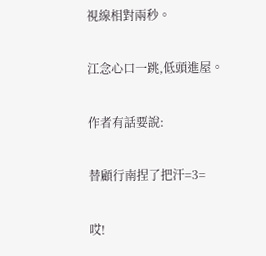視線相對兩秒。

江念心口一跳,低頭進屋。

作者有話要說:

替顧行南捏了把汗=3=

哎!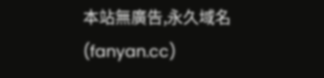本站無廣告,永久域名(fanyan.cc)